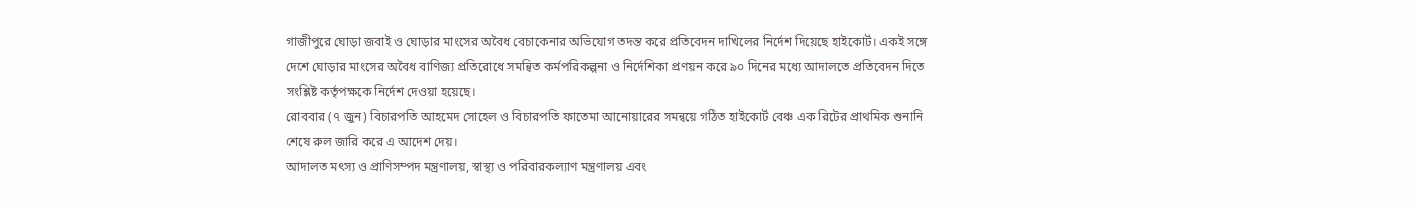গাজীপুরে ঘোড়া জবাই ও ঘোড়ার মাংসের অবৈধ বেচাকেনার অভিযোগ তদন্ত করে প্রতিবেদন দাখিলের নির্দেশ দিয়েছে হাইকোর্ট। একই সঙ্গে দেশে ঘোড়ার মাংসের অবৈধ বাণিজ্য প্রতিরোধে সমন্বিত কর্মপরিকল্পনা ও নির্দেশিকা প্রণয়ন করে ৯০ দিনের মধ্যে আদালতে প্রতিবেদন দিতে সংশ্লিষ্ট কর্তৃপক্ষকে নির্দেশ দেওয়া হয়েছে।
রোববার (৭ জুন) বিচারপতি আহমেদ সোহেল ও বিচারপতি ফাতেমা আনোয়ারের সমন্বয়ে গঠিত হাইকোর্ট বেঞ্চ এক রিটের প্রাথমিক শুনানি শেষে রুল জারি করে এ আদেশ দেয়।
আদালত মৎস্য ও প্রাণিসম্পদ মন্ত্রণালয়, স্বাস্থ্য ও পরিবারকল্যাণ মন্ত্রণালয় এবং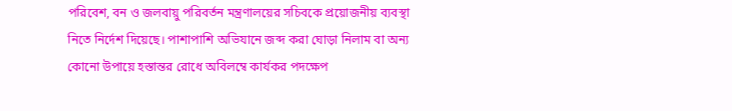পরিবেশ, বন ও জলবায়ু পরিবর্তন মন্ত্রণালয়ের সচিবকে প্রয়োজনীয় ব্যবস্থা নিতে নির্দেশ দিয়েছে। পাশাপাশি অভিযানে জব্দ করা ঘোড়া নিলাম বা অন্য কোনো উপায়ে হস্তান্তর রোধে অবিলম্বে কার্যকর পদক্ষেপ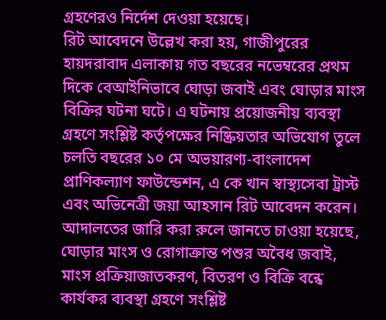গ্রহণেরও নির্দেশ দেওয়া হয়েছে।
রিট আবেদনে উল্লেখ করা হয়, গাজীপুরের হায়দরাবাদ এলাকায় গত বছরের নভেম্বরের প্রথম দিকে বেআইনিভাবে ঘোড়া জবাই এবং ঘোড়ার মাংস বিক্রির ঘটনা ঘটে। এ ঘটনায় প্রয়োজনীয় ব্যবস্থা গ্রহণে সংশ্লিষ্ট কর্তৃপক্ষের নিষ্ক্রিয়তার অভিযোগ তুলে চলতি বছরের ১০ মে অভয়ারণ্য-বাংলাদেশ প্রাণিকল্যাণ ফাউন্ডেশন, এ কে খান স্বাস্থ্যসেবা ট্রাস্ট এবং অভিনেত্রী জয়া আহসান রিট আবেদন করেন।
আদালতের জারি করা রুলে জানতে চাওয়া হয়েছে, ঘোড়ার মাংস ও রোগাক্রান্ত পশুর অবৈধ জবাই, মাংস প্রক্রিয়াজাতকরণ, বিতরণ ও বিক্রি বন্ধে কার্যকর ব্যবস্থা গ্রহণে সংশ্লিষ্ট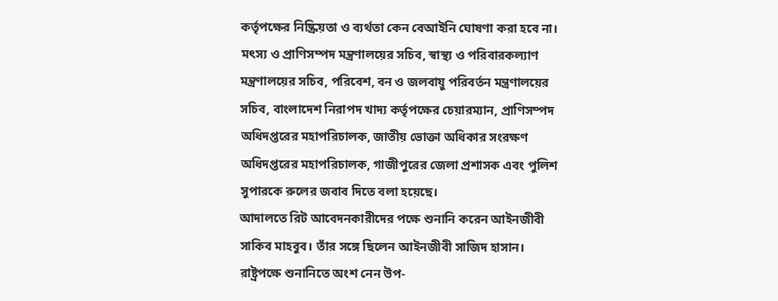কর্তৃপক্ষের নিষ্ক্রিয়তা ও ব্যর্থতা কেন বেআইনি ঘোষণা করা হবে না।
মৎস্য ও প্রাণিসম্পদ মন্ত্রণালয়ের সচিব, স্বাস্থ্য ও পরিবারকল্যাণ মন্ত্রণালয়ের সচিব, পরিবেশ, বন ও জলবায়ু পরিবর্তন মন্ত্রণালয়ের সচিব, বাংলাদেশ নিরাপদ খাদ্য কর্তৃপক্ষের চেয়ারম্যান, প্রাণিসম্পদ অধিদপ্তরের মহাপরিচালক, জাতীয় ভোক্তা অধিকার সংরক্ষণ অধিদপ্তরের মহাপরিচালক, গাজীপুরের জেলা প্রশাসক এবং পুলিশ সুপারকে রুলের জবাব দিতে বলা হয়েছে।
আদালতে রিট আবেদনকারীদের পক্ষে শুনানি করেন আইনজীবী সাকিব মাহবুব। তাঁর সঙ্গে ছিলেন আইনজীবী সাজিদ হাসান। রাষ্ট্রপক্ষে শুনানিতে অংশ নেন উপ-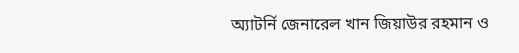অ্যাটর্নি জেনারেল খান জিয়াউর রহমান ও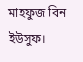মাহফুজ বিন ইউসুফ।